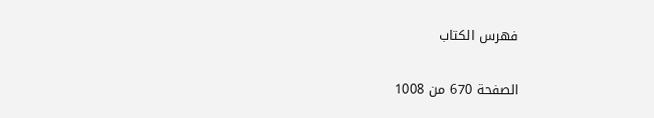فهرس الكتاب

الصفحة 670 من 1008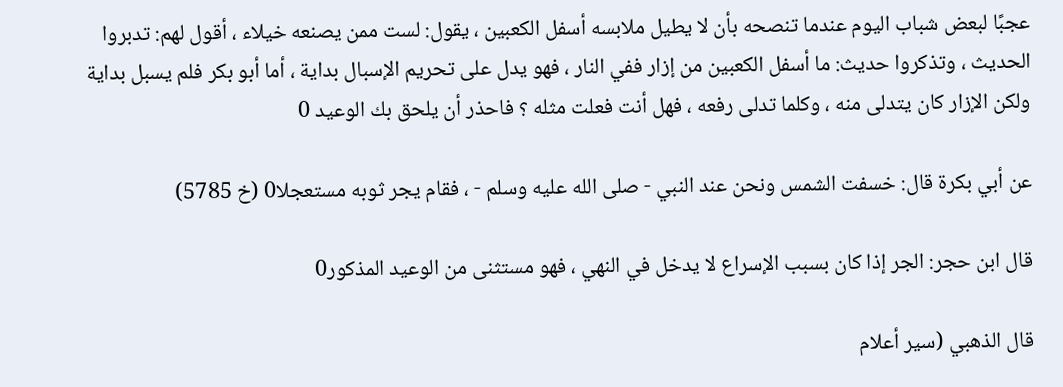عجبًا لبعض شباب اليوم عندما تنصحه بأن لا يطيل ملابسه أسفل الكعبين ، يقول: لست ممن يصنعه خيلاء ، أقول لهم: تدبروا الحديث ، وتذكروا حديث: ما أسفل الكعبين من إزار ففي النار ، فهو يدل على تحريم الإسبال بداية ، أما أبو بكر فلم يسبل بداية ولكن الإزار كان يتدلى منه ، وكلما تدلى رفعه ، فهل أنت فعلت مثله ؟ فاحذر أن يلحق بك الوعيد 0

عن أبي بكرة قال: خسفت الشمس ونحن عند النبي - صلى الله عليه وسلم - ، فقام يجر ثوبه مستعجلا0 (خ 5785)

قال ابن حجر: الجر إذا كان بسبب الإسراع لا يدخل في النهي ، فهو مستثنى من الوعيد المذكور0

قال الذهبي (سير أعلام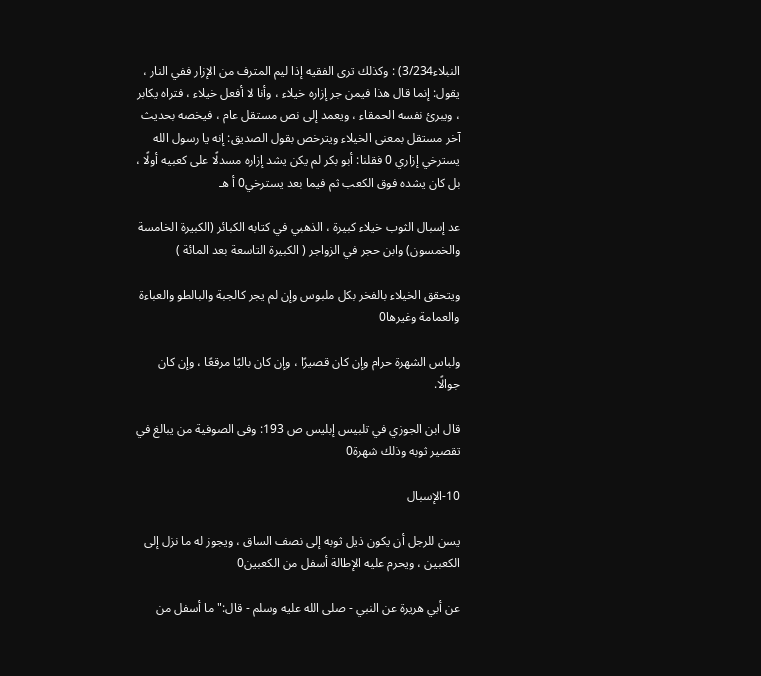النبلاء3/234) : وكذلك ترى الفقيه إذا ليم المترف من الإزار ففي النار ، يقول: إنما قال هذا فيمن جر إزاره خيلاء ، وأنا لا أفعل خيلاء ، فتراه يكابر ، ويبرئ نفسه الحمقاء ، ويعمد إلى نص مستقل عام ، فيخصه بحديث آخر مستقل بمعنى الخيلاء ويترخص بقول الصديق: إنه يا رسول الله يسترخي إزاري 0 فقلنا: أبو بكر لم يكن يشد إزاره مسدلًا على كعبيه أولًا ، بل كان يشده فوق الكعب ثم فيما بعد يسترخي0 أ هـ

عد إسبال الثوب خيلاء كبيرة ، الذهبي في كتابه الكبائر (الكبيرة الخامسة والخمسون) وابن حجر في الزواجر ( الكبيرة التاسعة بعد المائة )

ويتحقق الخيلاء بالفخر بكل ملبوس وإن لم يجر كالجبة والبالطو والعباءة والعمامة وغيرها0

ولباس الشهرة حرام وإن كان قصيرًا ، وإن كان باليًا مرقعًا ، وإن كان جوالًا.

قال ابن الجوزي في تلبيس إبليس ص 193: وفى الصوفية من يبالغ في تقصير ثوبه وذلك شهرة0

10-الإسبال

يسن للرجل أن يكون ذيل ثوبه إلى نصف الساق ، ويجوز له ما نزل إلى الكعبين ، ويحرم عليه الإطالة أسفل من الكعبين0

عن أبي هريرة عن النبي - صلى الله عليه وسلم - قال:"ما أسفل من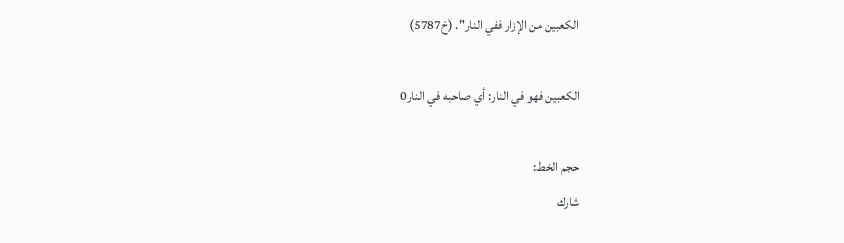الكعبين من الإزار ففي النار". (خ5787)

الكعبين فهو في النار: أي صاحبه في النار0

حجم الخط:
شارك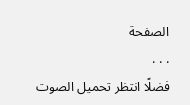الصفحة
. . .
فضلًا انتظر تحميل الصوت